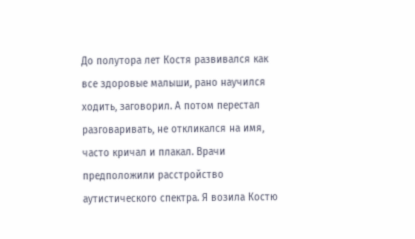До полутора лет Костя развивался как все здоровые малыши, рано научился ходить, заговорил. А потом перестал разговаривать, не откликался на имя, часто кричал и плакал. Врачи предположили расстройство аутистического спектра. Я возила Костю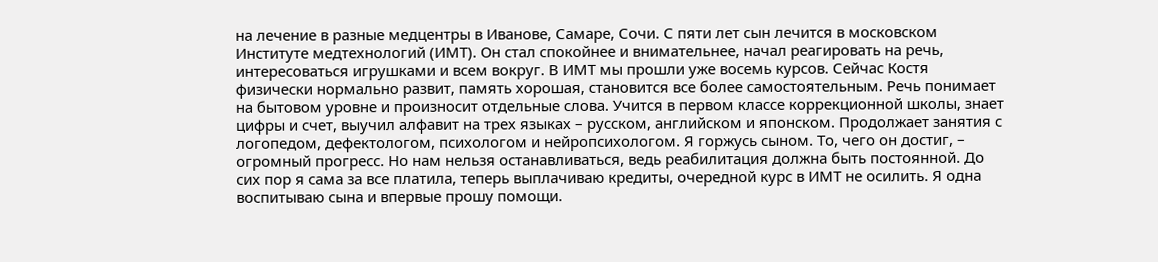на лечение в разные медцентры в Иванове, Самаре, Сочи. С пяти лет сын лечится в московском Институте медтехнологий (ИМТ). Он стал спокойнее и внимательнее, начал реагировать на речь, интересоваться игрушками и всем вокруг. В ИМТ мы прошли уже восемь курсов. Сейчас Костя физически нормально развит, память хорошая, становится все более самостоятельным. Речь понимает на бытовом уровне и произносит отдельные слова. Учится в первом классе коррекционной школы, знает цифры и счет, выучил алфавит на трех языках – русском, английском и японском. Продолжает занятия с логопедом, дефектологом, психологом и нейропсихологом. Я горжусь сыном. То, чего он достиг, – огромный прогресс. Но нам нельзя останавливаться, ведь реабилитация должна быть постоянной. До сих пор я сама за все платила, теперь выплачиваю кредиты, очередной курс в ИМТ не осилить. Я одна воспитываю сына и впервые прошу помощи.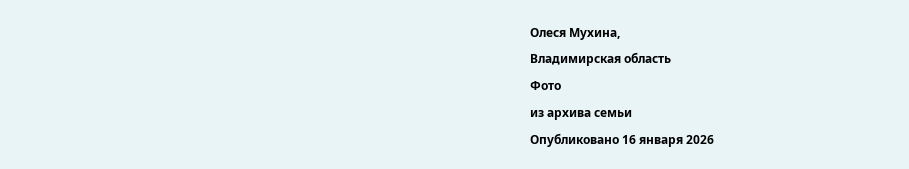Олеся Мухина,
Владимирская область
Фото
из архива семьи
Опубликовано 16 января 2026